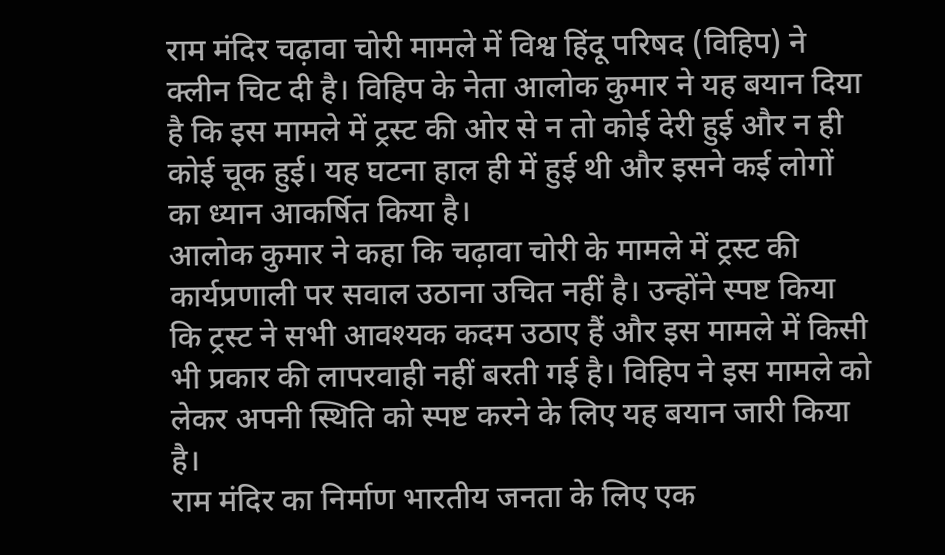राम मंदिर चढ़ावा चोरी मामले में विश्व हिंदू परिषद (विहिप) ने क्लीन चिट दी है। विहिप के नेता आलोक कुमार ने यह बयान दिया है कि इस मामले में ट्रस्ट की ओर से न तो कोई देरी हुई और न ही कोई चूक हुई। यह घटना हाल ही में हुई थी और इसने कई लोगों का ध्यान आकर्षित किया है।
आलोक कुमार ने कहा कि चढ़ावा चोरी के मामले में ट्रस्ट की कार्यप्रणाली पर सवाल उठाना उचित नहीं है। उन्होंने स्पष्ट किया कि ट्रस्ट ने सभी आवश्यक कदम उठाए हैं और इस मामले में किसी भी प्रकार की लापरवाही नहीं बरती गई है। विहिप ने इस मामले को लेकर अपनी स्थिति को स्पष्ट करने के लिए यह बयान जारी किया है।
राम मंदिर का निर्माण भारतीय जनता के लिए एक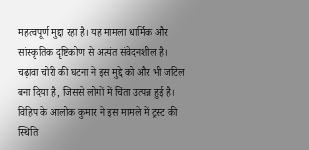महत्वपूर्ण मुद्दा रहा है। यह मामला धार्मिक और सांस्कृतिक दृष्टिकोण से अत्यंत संवेदनशील है। चढ़ावा चोरी की घटना ने इस मुद्दे को और भी जटिल बना दिया है, जिससे लोगों में चिंता उत्पन्न हुई है।
विहिप के आलोक कुमार ने इस मामले में ट्रस्ट की स्थिति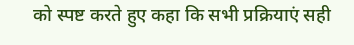को स्पष्ट करते हुए कहा कि सभी प्रक्रियाएं सही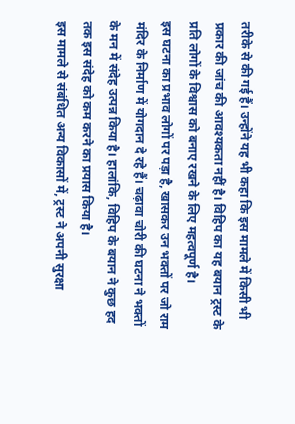तरीके से की गई हैं। उन्होंने यह भी कहा कि इस मामले में किसी भी प्रकार की जांच की आवश्यकता नहीं है। विहिप का यह बयान ट्रस्ट के प्रति लोगों के विश्वास को बनाए रखने के लिए महत्वपूर्ण है।
इस घटना का प्रभाव लोगों पर पड़ा है, खासकर उन भक्तों पर जो राम मंदिर के निर्माण में योगदान दे रहे हैं। चढ़ावा चोरी की घटना ने भक्तों के मन में संदेह उत्पन्न किया है। हालांकि, विहिप के बयान ने कुछ हद तक इस संदेह को कम करने का प्रयास किया है।
इस मामले से संबंधित अन्य विकासों में, ट्रस्ट ने अपनी सुरक्षा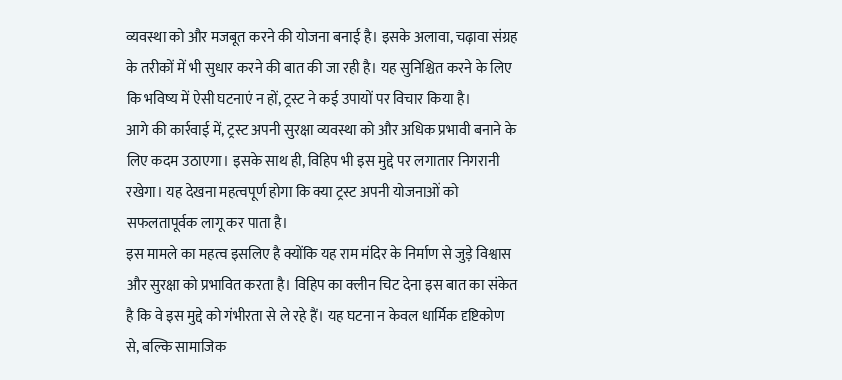व्यवस्था को और मजबूत करने की योजना बनाई है। इसके अलावा, चढ़ावा संग्रह के तरीकों में भी सुधार करने की बात की जा रही है। यह सुनिश्चित करने के लिए कि भविष्य में ऐसी घटनाएं न हों, ट्रस्ट ने कई उपायों पर विचार किया है।
आगे की कार्रवाई में, ट्रस्ट अपनी सुरक्षा व्यवस्था को और अधिक प्रभावी बनाने के लिए कदम उठाएगा। इसके साथ ही, विहिप भी इस मुद्दे पर लगातार निगरानी रखेगा। यह देखना महत्वपूर्ण होगा कि क्या ट्रस्ट अपनी योजनाओं को सफलतापूर्वक लागू कर पाता है।
इस मामले का महत्व इसलिए है क्योंकि यह राम मंदिर के निर्माण से जुड़े विश्वास और सुरक्षा को प्रभावित करता है। विहिप का क्लीन चिट देना इस बात का संकेत है कि वे इस मुद्दे को गंभीरता से ले रहे हैं। यह घटना न केवल धार्मिक दृष्टिकोण से, बल्कि सामाजिक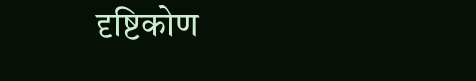दृष्टिकोण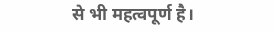से भी महत्वपूर्ण है।